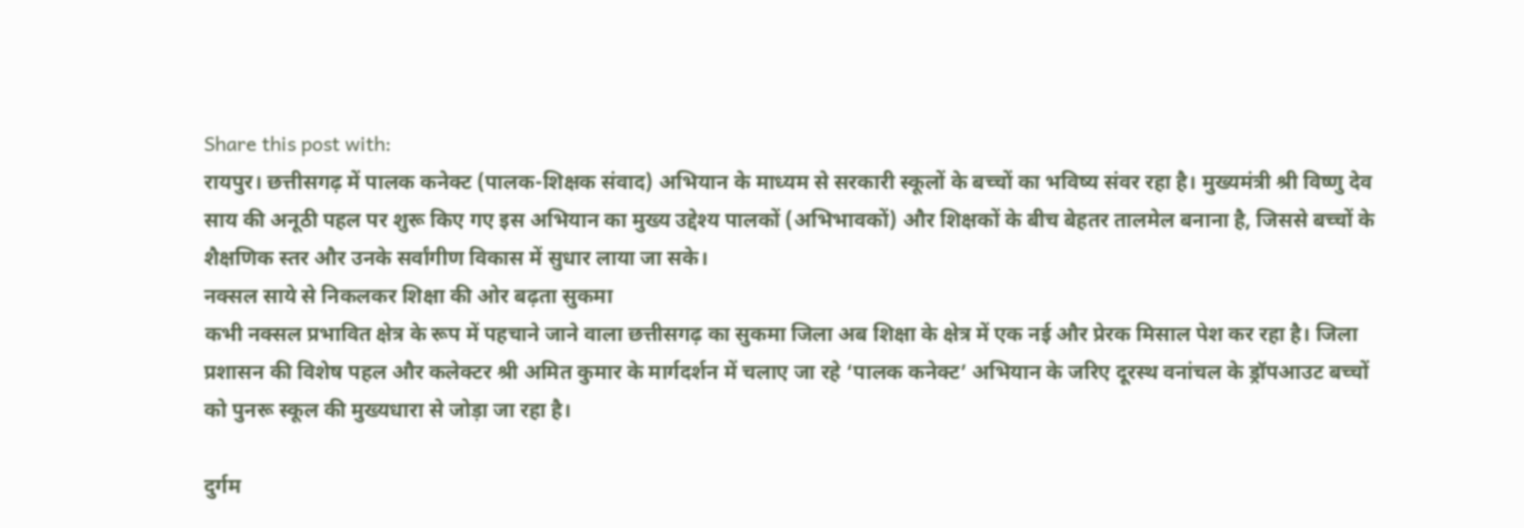Share this post with:
रायपुर। छत्तीसगढ़ में पालक कनेक्ट (पालक-शिक्षक संवाद) अभियान के माध्यम से सरकारी स्कूलों के बच्चों का भविष्य संवर रहा है। मुख्यमंत्री श्री विष्णु देव साय की अनूठी पहल पर शुरू किए गए इस अभियान का मुख्य उद्देश्य पालकों (अभिभावकों) और शिक्षकों के बीच बेहतर तालमेल बनाना है, जिससे बच्चों के शैक्षणिक स्तर और उनके सर्वांगीण विकास में सुधार लाया जा सके।
नक्सल साये से निकलकर शिक्षा की ओर बढ़ता सुकमा
कभी नक्सल प्रभावित क्षेत्र के रूप में पहचाने जाने वाला छत्तीसगढ़ का सुकमा जिला अब शिक्षा के क्षेत्र में एक नई और प्रेरक मिसाल पेश कर रहा है। जिला प्रशासन की विशेष पहल और कलेक्टर श्री अमित कुमार के मार्गदर्शन में चलाए जा रहे ‘पालक कनेक्ट’ अभियान के जरिए दूरस्थ वनांचल के ड्रॉपआउट बच्चों को पुनरू स्कूल की मुख्यधारा से जोड़ा जा रहा है।

दुर्गम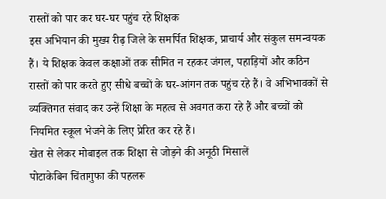रास्तों को पार कर घर-घर पहुंच रहे शिक्षक
इस अभियान की मुख्य रीढ़ जिले के समर्पित शिक्षक, प्राचार्य और संकुल समन्वयक हैं। ये शिक्षक केवल कक्षाओं तक सीमित न रहकर जंगल, पहाड़ियों और कठिन रास्तों को पार करते हुए सीधे बच्चों के घर-आंगन तक पहुंच रहे हैं। वे अभिभावकों से व्यक्तिगत संवाद कर उन्हें शिक्षा के महत्व से अवगत करा रहे हैं और बच्चों को नियमित स्कूल भेजने के लिए प्रेरित कर रहे हैं।
खेत से लेकर मोबाइल तक शिक्षा से जोड़ने की अनूठी मिसालें
पोटाकेबिन चिंतागुफा की पहलरू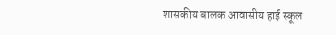शासकीय बालक आवासीय हाई स्कूल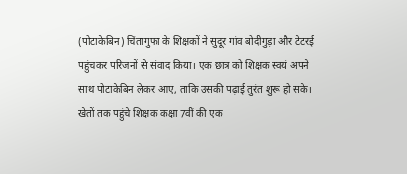(पोटाकेबिन) चिंतागुफा के शिक्षकों ने सुदूर गांव बोदीगुड़ा और टेटरई पहुंचकर परिजनों से संवाद किया। एक छात्र को शिक्षक स्वयं अपने साथ पोटाकेबिन लेकर आए, ताकि उसकी पढ़ाई तुरंत शुरू हो सके। खेतों तक पहुंचे शिक्षक कक्षा 7वीं की एक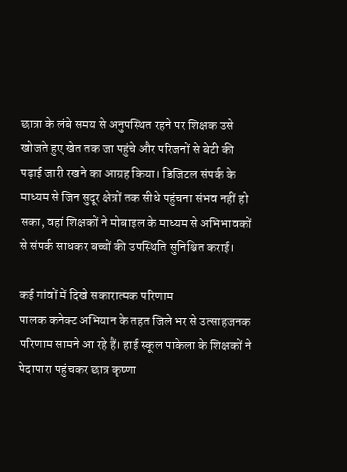छात्रा के लंबे समय से अनुपस्थित रहने पर शिक्षक उसे खोजते हुए खेत तक जा पहुंचे और परिजनों से बेटी की पढ़ाई जारी रखने का आग्रह किया। डिजिटल संपर्क के माध्यम से जिन सुदूर क्षेत्रों तक सीधे पहुंचना संभव नहीं हो सका, वहां शिक्षकों ने मोबाइल के माध्यम से अभिभावकों से संपर्क साधकर बच्चों की उपस्थिति सुनिश्चित कराई।

कई गांवों में दिखे सकारात्मक परिणाम
पालक कनेक्ट अभियान के तहत जिले भर से उत्साहजनक परिणाम सामने आ रहे हैं। हाई स्कूल पाकेला के शिक्षकों ने पेदापारा पहुंचकर छात्र कृष्णा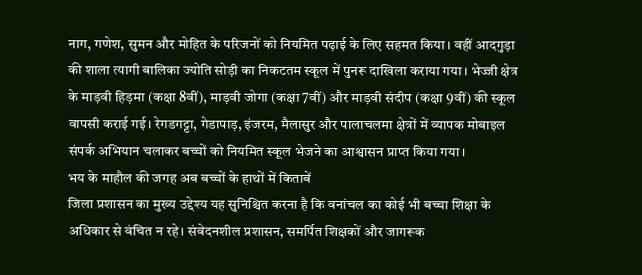नाग, गणेश, सुमन और मोहित के परिजनों को नियमित पढ़ाई के लिए सहमत किया। वहीं आदगुड़ा की शाला त्यागी बालिका ज्योति सोड़ी का निकटतम स्कूल में पुनरू दाखिला कराया गया। भेज्जी क्षेत्र के माड़वी हिड़मा (कक्षा 8वीं), माड़वी जोगा (कक्षा 7वीं) और माड़वी संदीप (कक्षा 9वीं) की स्कूल वापसी कराई गई। रेगडगट्टा, गेडापाड़, इंजरम, मैलासुर और पालाचलमा क्षेत्रों में व्यापक मोबाइल संपर्क अभियान चलाकर बच्चों को नियमित स्कूल भेजने का आश्वासन प्राप्त किया गया।
भय के माहौल की जगह अब बच्चों के हाथों में किताबें
जिला प्रशासन का मुख्य उद्देश्य यह सुनिश्चित करना है कि वनांचल का कोई भी बच्चा शिक्षा के अधिकार से वंचित न रहे। संवेदनशील प्रशासन, समर्पित शिक्षकों और जागरूक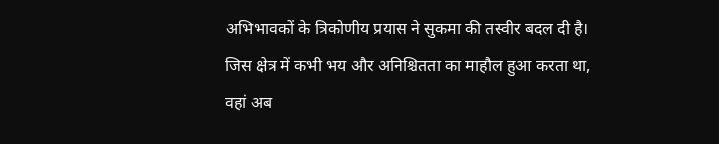अभिभावकों के त्रिकोणीय प्रयास ने सुकमा की तस्वीर बदल दी है। जिस क्षेत्र में कभी भय और अनिश्चितता का माहौल हुआ करता था, वहां अब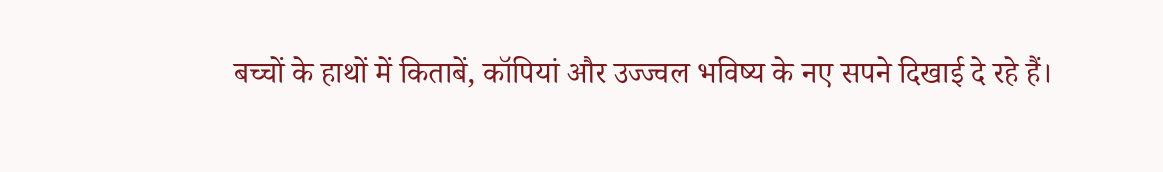बच्चों के हाथों में किताबें, कॉपियां और उज्ज्वल भविष्य के नए सपने दिखाई दे रहे हैं।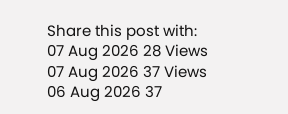Share this post with:
07 Aug 2026 28 Views
07 Aug 2026 37 Views
06 Aug 2026 37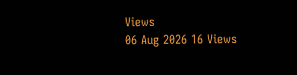Views
06 Aug 2026 16 Views